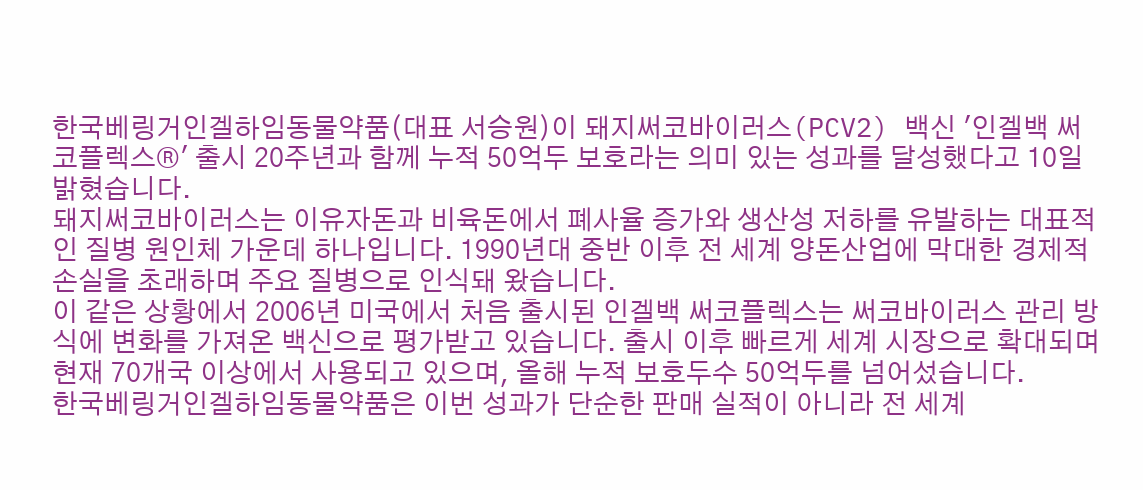한국베링거인겔하임동물약품(대표 서승원)이 돼지써코바이러스(PCV2) 백신 '인겔백 써코플렉스®' 출시 20주년과 함께 누적 50억두 보호라는 의미 있는 성과를 달성했다고 10일 밝혔습니다.
돼지써코바이러스는 이유자돈과 비육돈에서 폐사율 증가와 생산성 저하를 유발하는 대표적인 질병 원인체 가운데 하나입니다. 1990년대 중반 이후 전 세계 양돈산업에 막대한 경제적 손실을 초래하며 주요 질병으로 인식돼 왔습니다.
이 같은 상황에서 2006년 미국에서 처음 출시된 인겔백 써코플렉스는 써코바이러스 관리 방식에 변화를 가져온 백신으로 평가받고 있습니다. 출시 이후 빠르게 세계 시장으로 확대되며 현재 70개국 이상에서 사용되고 있으며, 올해 누적 보호두수 50억두를 넘어섰습니다.
한국베링거인겔하임동물약품은 이번 성과가 단순한 판매 실적이 아니라 전 세계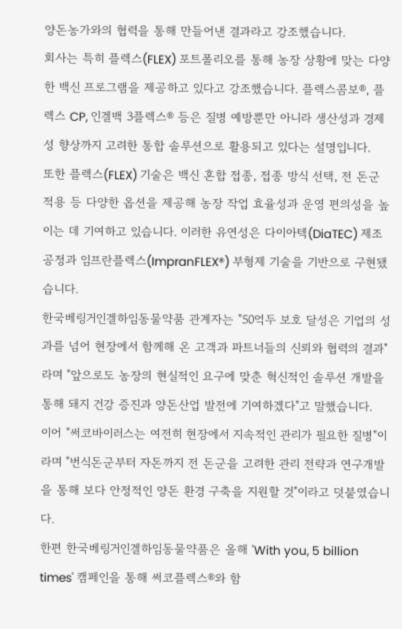양돈농가와의 협력을 통해 만들어낸 결과라고 강조했습니다.
회사는 특히 플렉스(FLEX) 포트폴리오를 통해 농장 상황에 맞는 다양한 백신 프로그램을 제공하고 있다고 강조했습니다. 플렉스콤보®, 플렉스 CP, 인겔백 3플렉스® 등은 질병 예방뿐만 아니라 생산성과 경제성 향상까지 고려한 통합 솔루션으로 활용되고 있다는 설명입니다.
또한 플렉스(FLEX) 기술은 백신 혼합 접종, 접종 방식 선택, 전 돈군 적용 등 다양한 옵션을 제공해 농장 작업 효율성과 운영 편의성을 높이는 데 기여하고 있습니다. 이러한 유연성은 다이아텍(DiaTEC) 제조 공정과 임프란플렉스(ImpranFLEX®) 부형제 기술을 기반으로 구현됐습니다.
한국베링거인겔하임동물약품 관계자는 "50억두 보호 달성은 기업의 성과를 넘어 현장에서 함께해 온 고객과 파트너들의 신뢰와 협력의 결과"라며 "앞으로도 농장의 현실적인 요구에 맞춘 혁신적인 솔루션 개발을 통해 돼지 건강 증진과 양돈산업 발전에 기여하겠다"고 말했습니다.
이어 "써코바이러스는 여전히 현장에서 지속적인 관리가 필요한 질병"이라며 "번식돈군부터 자돈까지 전 돈군을 고려한 관리 전략과 연구개발을 통해 보다 안정적인 양돈 환경 구축을 지원할 것"이라고 덧붙였습니다.
한편 한국베링거인겔하임동물약품은 올해 'With you, 5 billion times' 캠페인을 통해 써코플렉스®와 함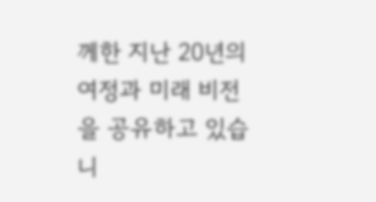께한 지난 20년의 여정과 미래 비전을 공유하고 있습니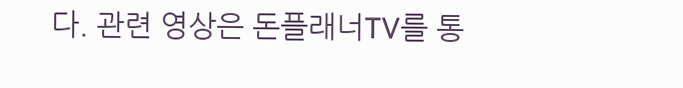다. 관련 영상은 돈플래너TV를 통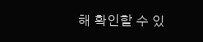해 확인할 수 있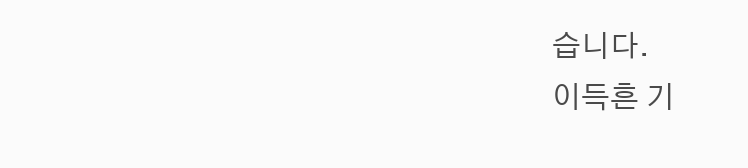습니다.
이득흔 기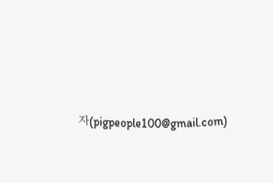자(pigpeople100@gmail.com)